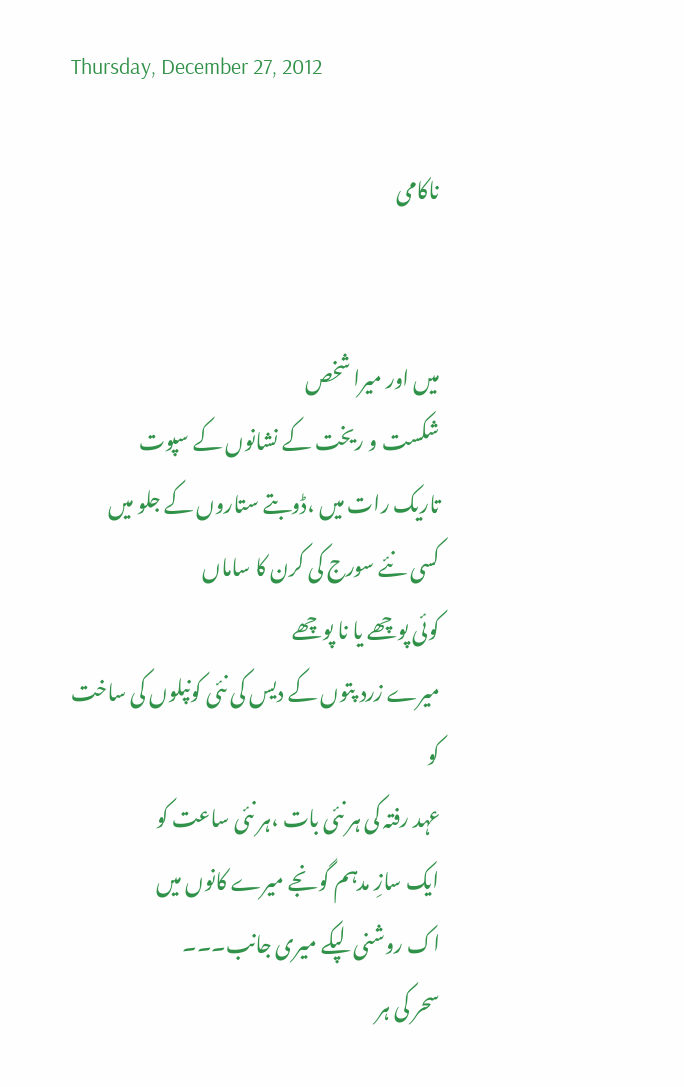Thursday, December 27, 2012

ناکامی


میں اور میرا شخص
شکست و ریخت کے نشانوں کے سپوت
تاریک رات میں ،ڈوبتے ستاروں کے جلو میں
کسی نئے سورج کی کرن کا ساماں
کوئی پوچھے یا نا پوچھے
میرے زرد پتوں کے دیس کی نئی کونپلوں کی ساخت کو
عہد رفتہ کی ہر نئی بات ،ہر نئی ساعت کو
ایک سازِ مدہم گونجے میرے کانوں میں
اک روشنی لپکے میری جانب۔۔۔
سحر کی ہر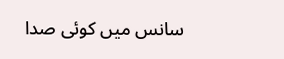سانس میں کوئی صدا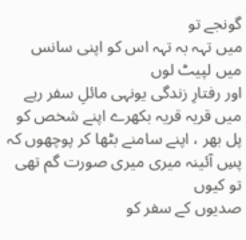گونجے تو
میں تہہ بہ تہہ اس کو اپنی سانس میں لپیٹ لوں
اور رفتارِ زندگی یونہی مائلِ سفر رہے
میں قریہ قریہ بکھرے اپنے شخص کو
پل بھر ، اپنے سامنے بٹھا کر پوچھوں کہ
پسِ آئینہ میری میری صورت گم تھی تو کیوں
صدیوں کے سفر کو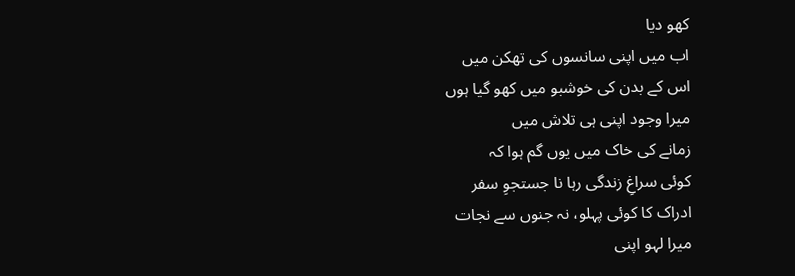کھو دیا
اب میں اپنی سانسوں کی تھکن میں
اس کے بدن کی خوشبو میں کھو گیا ہوں
میرا وجود اپنی ہی تلاش میں
زمانے کی خاک میں یوں گم ہوا کہ
کوئی سراغِ زندگی رہا نا جستجوِ سفر
ادراک کا کوئی پہلو، نہ جنوں سے نجات
میرا لہو اپنی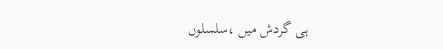ہی گردش میں ،سلسلوں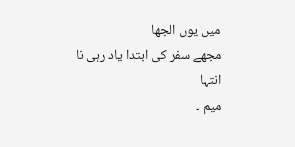میں یوں الجھا
مجھے سفر کی ابتدا یاد رہی نا انتہا
میم ۔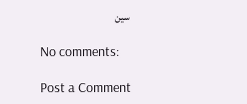سین

No comments:

Post a Comment